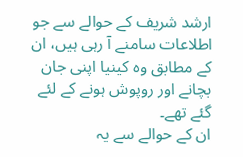ارشد شریف کے حوالے سے جو اطلاعات سامنے آ رہی ہیں، ان کے مطابق وہ کینیا اپنی جان بچانے اور روپوش ہونے کے لئے گئے تھے۔
ان کے حوالے سے یہ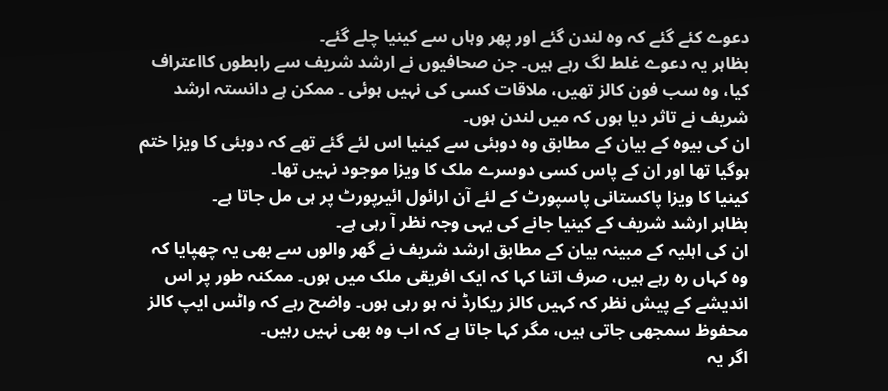دعوے کئے گئے کہ وہ لندن گئے اور پھر وہاں سے کینیا چلے گئے۔
بظاہر یہ دعوے غلط لگ رہے ہیں۔ جن صحافیوں نے ارشد شریف سے رابطوں کااعتراف کیا، وہ سب فون کالز تھیں، ملاقات کسی کی نہیں ہوئی ۔ ممکن ہے دانستہ ارشد شریف نے تاثر دیا ہوں کہ میں لندن ہوں۔
ان کی بیوہ کے بیان کے مطابق وہ دوبئی سے کینیا اس لئے گئے تھے کہ دوبئی کا ویزا ختم ہوگیا تھا اور ان کے پاس کسی دوسرے ملک کا ویزا موجود نہیں تھا۔
کینیا کا ویزا پاکستانی پاسپورٹ کے لئے آن ارائول ائیرپورٹ پر ہی مل جاتا ہے۔
بظاہر ارشد شریف کے کینیا جانے کی یہی وجہ نظر آ رہی ہے۔
ان کی اہلیہ کے مبینہ بیان کے مطابق ارشد شریف نے گھر والوں سے بھی یہ چھپایا کہ وہ کہاں رہ رہے ہیں، صرف اتنا کہا کہ ایک افریقی ملک میں ہوں۔ ممکنہ طور پر اس اندیشے کے پیش نظر کہ کہیں کالز ریکارڈ نہ ہو رہی ہوں۔ واضح رہے کہ واٹس ایپ کالز محفوظ سمجھی جاتی ہیں، مگر کہا جاتا ہے کہ اب وہ بھی نہیں رہیں۔
اگر یہ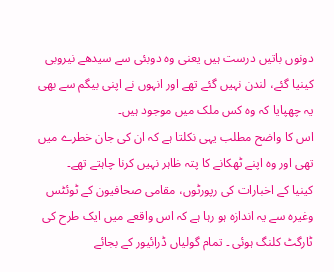دونوں باتیں درست ہیں یعنی وہ دوبئی سے سیدھے نیروبی کینیا گئے، لندن نہیں گئے تھے اور انہوں نے اپنی بیگم سے بھی یہ چھپایا کہ وہ کس ملک میں موجود ہیں۔
اس کا واضح مطلب یہی نکلتا ہے کہ ان کی جان خطرے میں تھی اور وہ اپنے ٹھکانے کا پتہ ظاہر نہیں کرنا چاہتے تھے۔
کینیا کے اخبارات کی رپورٹوں، مقامی صحافیون کے ٹوئٹس وغیرہ سے یہ اندازہ ہو رہا ہے کہ اس واقعے میں ایک طرح کی ٹارگٹ کلنگ ہوئی ۔ تمام گولیاں ڈرائیور کے بجائے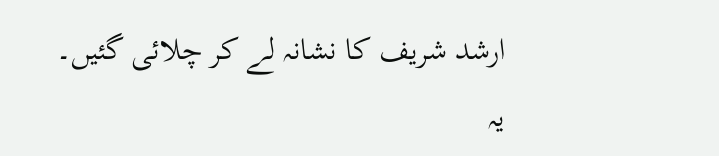ارشد شریف کا نشانہ لے کر چلائی گئیں۔
یہ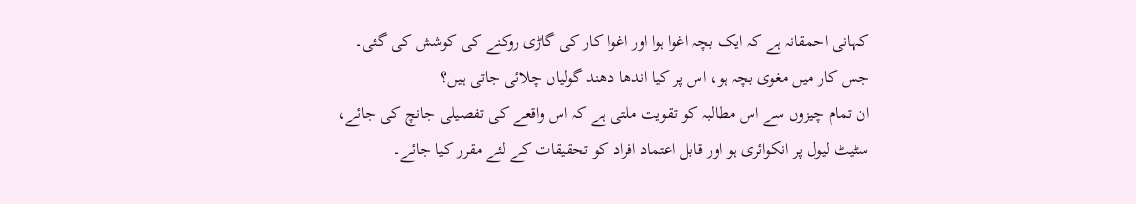کہانی احمقانہ ہے کہ ایک بچہ اغوا ہوا اور اغوا کار کی گاڑی روکنے کی کوشش کی گئی۔ جس کار میں مغوی بچہ ہو، اس پر کیا اندھا دھند گولیاں چلائی جاتی ہیں؟
ان تمام چیزوں سے اس مطالبہ کو تقویت ملتی ہے کہ اس واقعے کی تفصیلی جانچ کی جائے، سٹیٹ لیول پر انکوائری ہو اور قابل اعتماد افراد کو تحقیقات کے لئے مقرر کیا جائے۔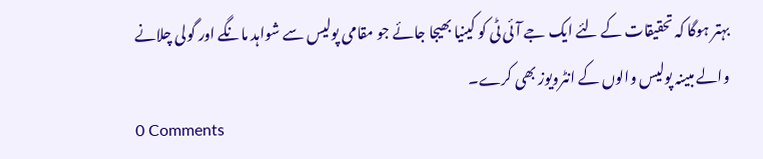بہتر ہوگا کہ تحقیقات کے لئے ایک جے آئی ٹی کو کینیا بھیجا جائے جو مقامی پولیس سے شواہد مانگے اور گولی چلانے والے مبینہ پولیس والوں کے انٹرویوز بھی کرے۔
0 Comments